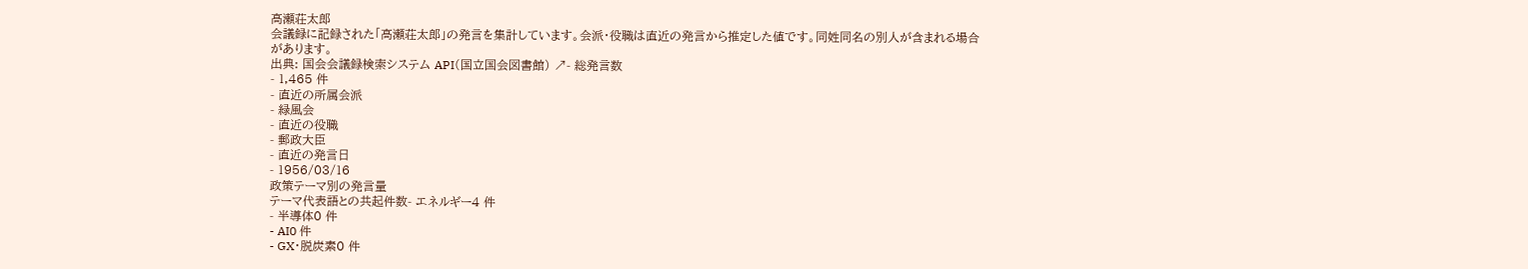高瀬荘太郎
会議録に記録された「高瀬荘太郎」の発言を集計しています。会派・役職は直近の発言から推定した値です。同姓同名の別人が含まれる場合があります。
出典: 国会会議録検索システム API(国立国会図書館) ↗- 総発言数
- 1,465 件
- 直近の所属会派
- 緑風会
- 直近の役職
- 郵政大臣
- 直近の発言日
- 1956/03/16
政策テーマ別の発言量
テーマ代表語との共起件数- エネルギー4 件
- 半導体0 件
- AI0 件
- GX・脱炭素0 件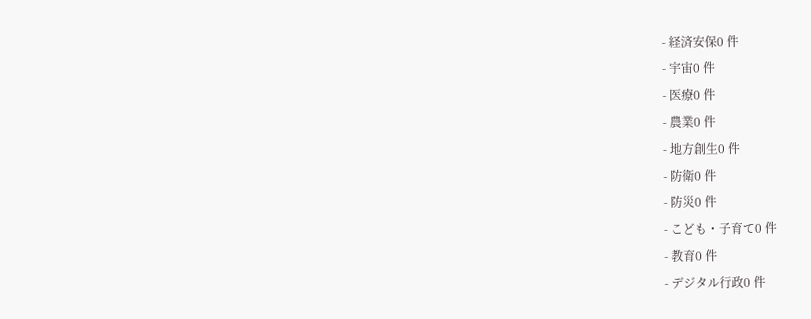- 経済安保0 件
- 宇宙0 件
- 医療0 件
- 農業0 件
- 地方創生0 件
- 防衛0 件
- 防災0 件
- こども・子育て0 件
- 教育0 件
- デジタル行政0 件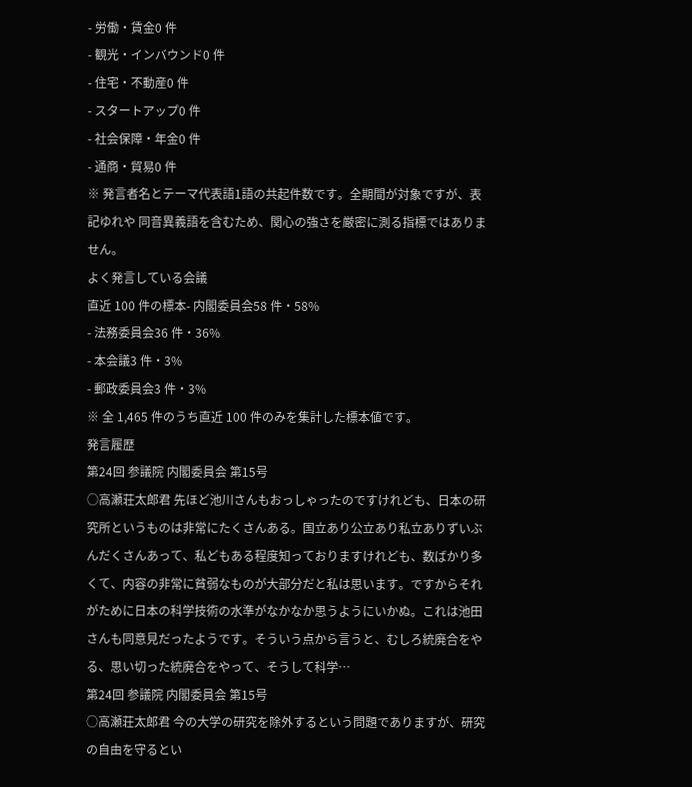- 労働・賃金0 件
- 観光・インバウンド0 件
- 住宅・不動産0 件
- スタートアップ0 件
- 社会保障・年金0 件
- 通商・貿易0 件
※ 発言者名とテーマ代表語1語の共起件数です。全期間が対象ですが、表記ゆれや 同音異義語を含むため、関心の強さを厳密に測る指標ではありません。
よく発言している会議
直近 100 件の標本- 内閣委員会58 件・58%
- 法務委員会36 件・36%
- 本会議3 件・3%
- 郵政委員会3 件・3%
※ 全 1,465 件のうち直近 100 件のみを集計した標本値です。
発言履歴
第24回 参議院 内閣委員会 第15号
○高瀬荘太郎君 先ほど池川さんもおっしゃったのですけれども、日本の研究所というものは非常にたくさんある。国立あり公立あり私立ありずいぶんだくさんあって、私どもある程度知っておりますけれども、数ばかり多くて、内容の非常に貧弱なものが大部分だと私は思います。ですからそれがために日本の科学技術の水準がなかなか思うようにいかぬ。これは池田さんも同意見だったようです。そういう点から言うと、むしろ統廃合をやる、思い切った統廃合をやって、そうして科学…
第24回 参議院 内閣委員会 第15号
○高瀬荘太郎君 今の大学の研究を除外するという問題でありますが、研究の自由を守るとい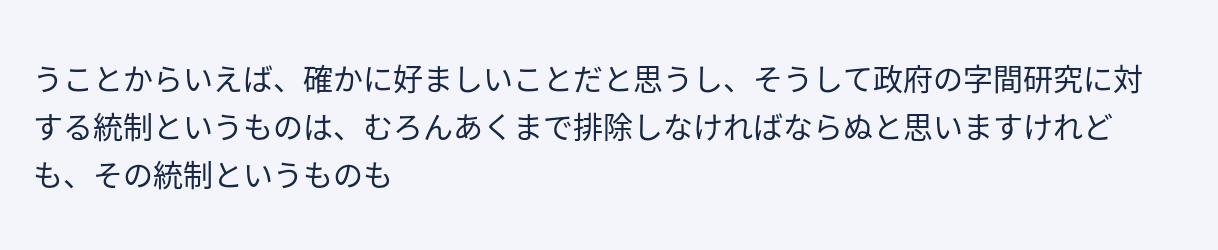うことからいえば、確かに好ましいことだと思うし、そうして政府の字間研究に対する統制というものは、むろんあくまで排除しなければならぬと思いますけれども、その統制というものも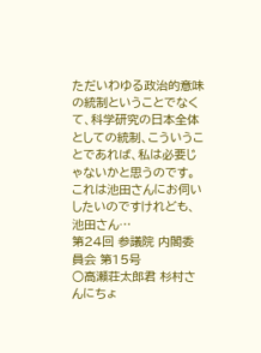ただいわゆる政治的意味の統制ということでなくて、科学研究の日本全体としての統制、こういうことであれば、私は必要じゃないかと思うのです。これは池田さんにお伺いしたいのですけれども、池田さん…
第24回 参議院 内閣委員会 第15号
○高瀬荘太郎君 杉村さんにちょ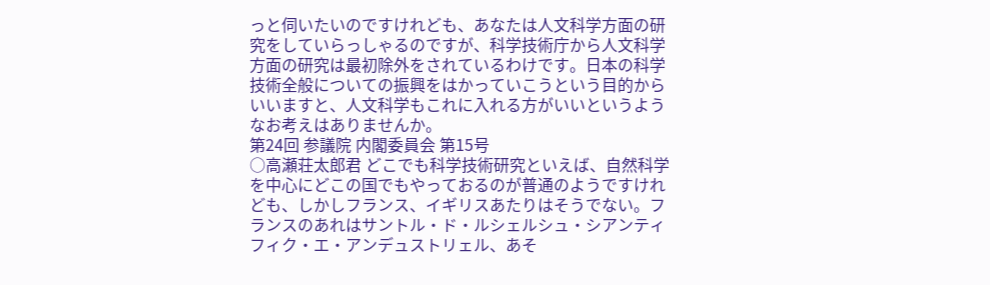っと伺いたいのですけれども、あなたは人文科学方面の研究をしていらっしゃるのですが、科学技術庁から人文科学方面の研究は最初除外をされているわけです。日本の科学技術全般についての振興をはかっていこうという目的からいいますと、人文科学もこれに入れる方がいいというようなお考えはありませんか。
第24回 参議院 内閣委員会 第15号
○高瀬荘太郎君 どこでも科学技術研究といえば、自然科学を中心にどこの国でもやっておるのが普通のようですけれども、しかしフランス、イギリスあたりはそうでない。フランスのあれはサントル・ド・ルシェルシュ・シアンティフィク・エ・アンデュストリェル、あそ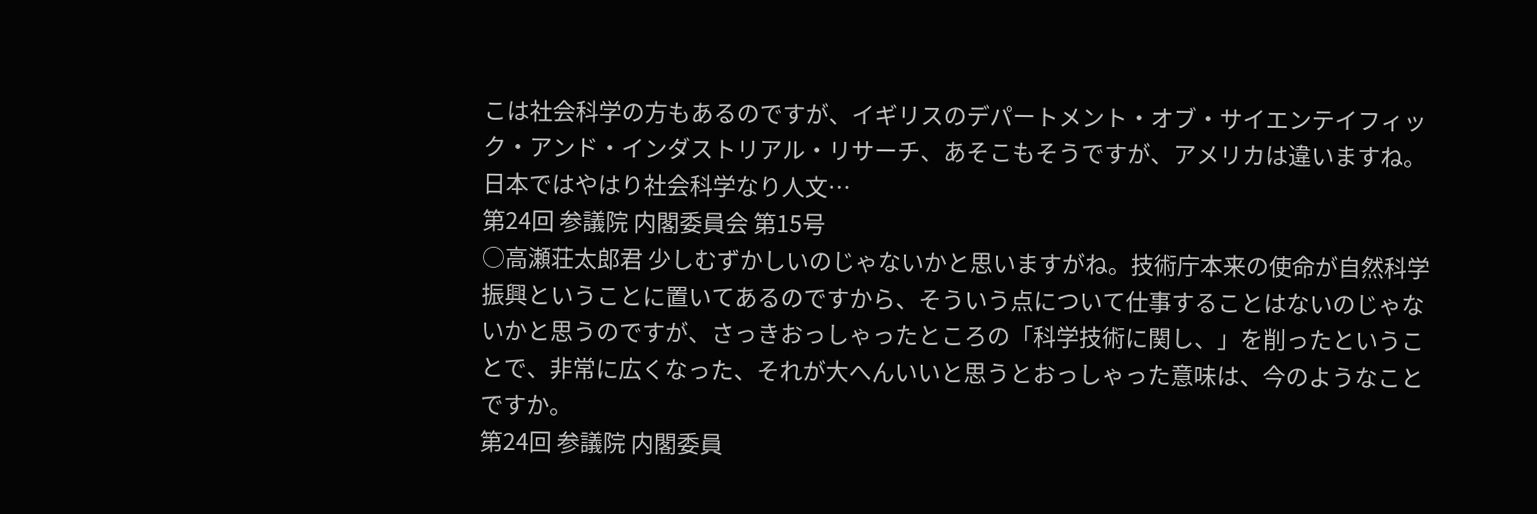こは社会科学の方もあるのですが、イギリスのデパートメント・オブ・サイエンテイフィック・アンド・インダストリアル・リサーチ、あそこもそうですが、アメリカは違いますね。日本ではやはり社会科学なり人文…
第24回 参議院 内閣委員会 第15号
○高瀬荘太郎君 少しむずかしいのじゃないかと思いますがね。技術庁本来の使命が自然科学振興ということに置いてあるのですから、そういう点について仕事することはないのじゃないかと思うのですが、さっきおっしゃったところの「科学技術に関し、」を削ったということで、非常に広くなった、それが大へんいいと思うとおっしゃった意味は、今のようなことですか。
第24回 参議院 内閣委員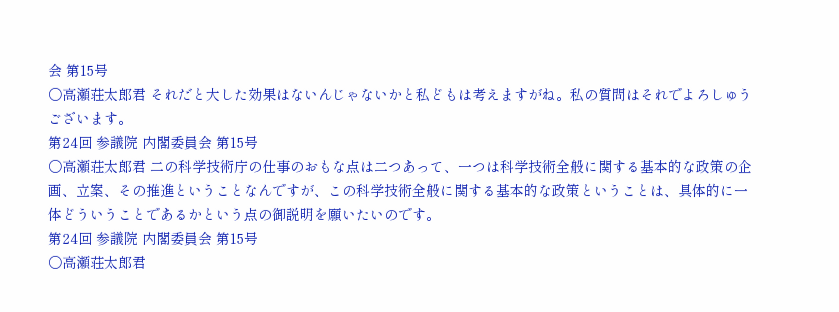会 第15号
○高瀬荘太郎君 それだと大した効果はないんじゃないかと私どもは考えますがね。私の質問はそれでよろしゅうございます。
第24回 参議院 内閣委員会 第15号
○高瀬荘太郎君 二の科学技術庁の仕事のおもな点は二つあって、一つは科学技術全般に関する基本的な政策の企画、立案、その推進ということなんですが、この科学技術全般に関する基本的な政策ということは、具体的に一体どういうことであるかという点の御説明を願いたいのです。
第24回 参議院 内閣委員会 第15号
○高瀬荘太郎君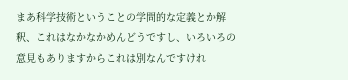まあ科学技術ということの学問的な定義とか解釈、これはなかなかめんどうですし、いろいろの意見もありますからこれは別なんですけれ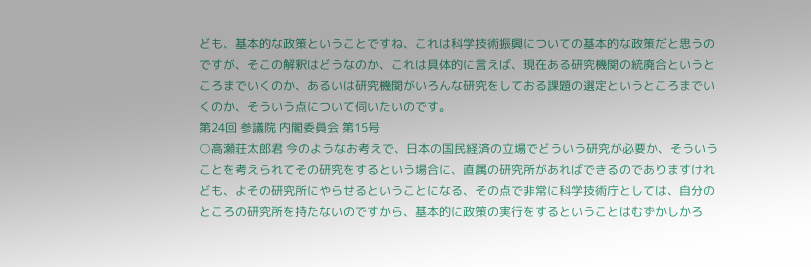ども、基本的な政策ということですね、これは科学技術振興についての基本的な政策だと思うのですが、そこの解釈はどうなのか、これは具体的に言えば、現在ある研究機関の統廃合というところまでいくのか、あるいは研究機関がいろんな研究をしておる課題の選定というところまでいくのか、そういう点について伺いたいのです。
第24回 参議院 内閣委員会 第15号
○高瀬荘太郎君 今のようなお考えで、日本の国民経済の立場でどういう研究が必要か、そういうことを考えられてその研究をするという場合に、直属の研究所があればできるのでありますけれども、よその研究所にやらせるということになる、その点で非常に科学技術庁としては、自分のところの研究所を持たないのですから、基本的に政策の実行をするということはむずかしかろ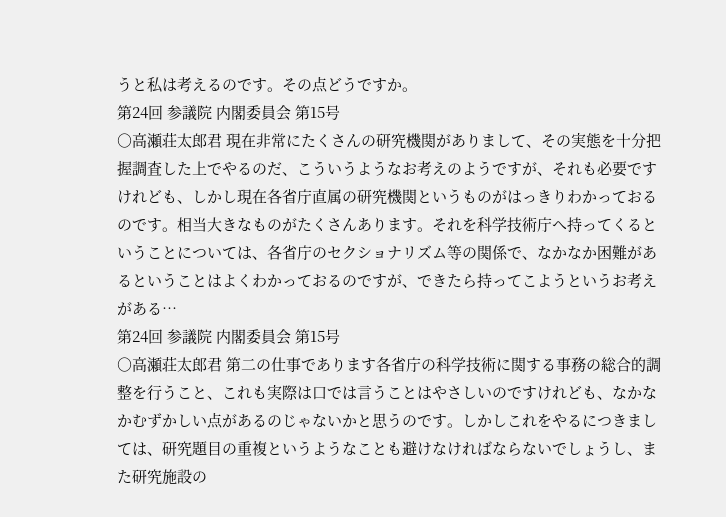うと私は考えるのです。その点どうですか。
第24回 参議院 内閣委員会 第15号
○高瀬荘太郎君 現在非常にたくさんの研究機関がありまして、その実態を十分把握調査した上でやるのだ、こういうようなお考えのようですが、それも必要ですけれども、しかし現在各省庁直属の研究機関というものがはっきりわかっておるのです。相当大きなものがたくさんあります。それを科学技術庁へ持ってくるということについては、各省庁のセクショナリズム等の関係で、なかなか困難があるということはよくわかっておるのですが、できたら持ってこようというお考えがある…
第24回 参議院 内閣委員会 第15号
○高瀬荘太郎君 第二の仕事であります各省庁の科学技術に関する事務の総合的調整を行うこと、これも実際は口では言うことはやさしいのですけれども、なかなかむずかしい点があるのじゃないかと思うのです。しかしこれをやるにつきましては、研究題目の重複というようなことも避けなければならないでしょうし、また研究施設の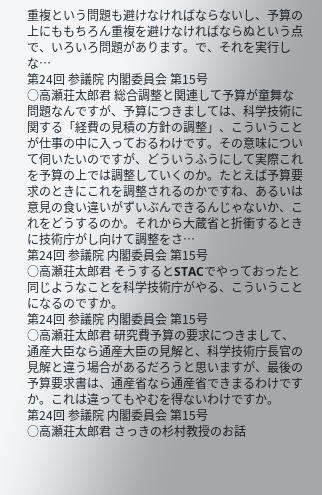重複という問題も避けなければならないし、予算の上にももちろん重複を避けなければならぬという点で、いろいろ問題があります。で、それを実行しな…
第24回 参議院 内閣委員会 第15号
○高瀬荘太郎君 総合調整と関連して予算が童舞な問題なんですが、予算につきましては、科学技術に関する「経費の見積の方針の調整」、こういうことが仕事の中に入っておるわけです。その意味について伺いたいのですが、どういうふうにして実際これを予算の上では調整していくのか。たとえば予算要求のときにこれを調整されるのかですね、あるいは意見の食い違いがずいぶんできるんじゃないか、これをどうするのか。それから大蔵省と折衝するときに技術庁がし向けて調整をさ…
第24回 参議院 内閣委員会 第15号
○高瀬荘太郎君 そうするとSTACでやっておったと同じようなことを科学技術庁がやる、こういうことになるのですか。
第24回 参議院 内閣委員会 第15号
○高瀬荘太郎君 研究費予算の要求につきまして、通産大臣なら通産大臣の見解と、科学技術庁長官の見解と違う場合があるだろうと思いますが、最後の予算要求書は、通産省なら通産省できまるわけですか。これは違ってもやむを得ないわけですか。
第24回 参議院 内閣委員会 第15号
○高瀬荘太郎君 さっきの杉村教授のお話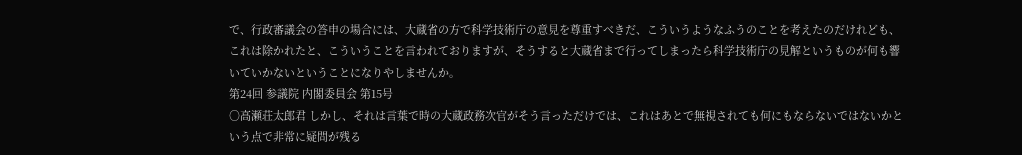で、行政審議会の答申の場合には、大蔵省の方で科学技術庁の意見を尊重すべきだ、こういうようなふうのことを考えたのだけれども、これは除かれたと、こういうことを言われておりますが、そうすると大蔵省まで行ってしまったら科学技術庁の見解というものが何も響いていかないということになりやしませんか。
第24回 参議院 内閣委員会 第15号
○高瀬荘太郎君 しかし、それは言葉で時の大蔵政務次官がそう言っただけでは、これはあとで無視されても何にもならないではないかという点で非常に疑問が残る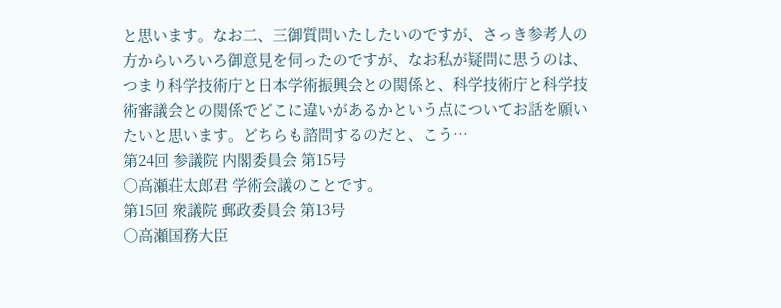と思います。なお二、三御質問いたしたいのですが、さっき参考人の方からいろいろ御意見を伺ったのですが、なお私が疑問に思うのは、つまり科学技術庁と日本学術振興会との関係と、科学技術庁と科学技術審議会との関係でどこに違いがあるかという点についてお話を願いたいと思います。どちらも諮問するのだと、こう…
第24回 参議院 内閣委員会 第15号
○高瀬荘太郎君 学術会議のことです。
第15回 衆議院 郵政委員会 第13号
○高瀬国務大臣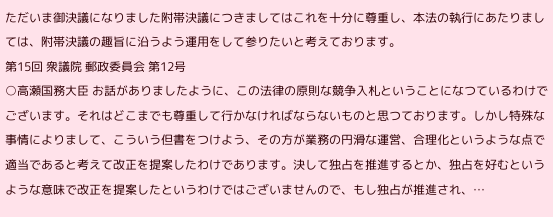ただいま御決議になりました附帯決議につきましてはこれを十分に尊重し、本法の執行にあたりましては、附帯決議の趣旨に沿うよう運用をして参りたいと考えております。
第15回 衆議院 郵政委員会 第12号
○高瀬国務大臣 お話がありましたように、この法律の原則な競争入札ということになつているわけでございます。それはどこまでも尊重して行かなければならないものと思つております。しかし特殊な事情によりまして、こういう但書をつけよう、その方が業務の円滑な運営、合理化というような点で適当であると考えて改正を提案したわけであります。決して独占を推進するとか、独占を好むというような意味で改正を提案したというわけではございませんので、もし独占が推進され、…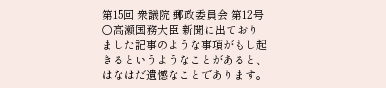第15回 衆議院 郵政委員会 第12号
○高瀬国務大臣 新聞に出ておりました記事のような事項がもし起きるというようなことがあると、はなはだ遺憾なことであります。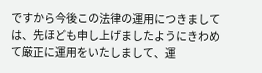ですから今後この法律の運用につきましては、先ほども申し上げましたようにきわめて厳正に運用をいたしまして、運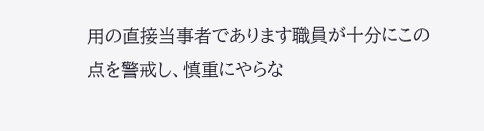用の直接当事者であります職員が十分にこの点を警戒し、慎重にやらな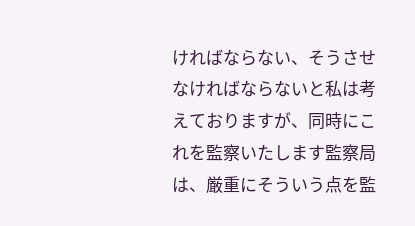ければならない、そうさせなければならないと私は考えておりますが、同時にこれを監察いたします監察局は、厳重にそういう点を監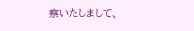察いたしまして、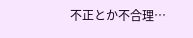不正とか不合理…